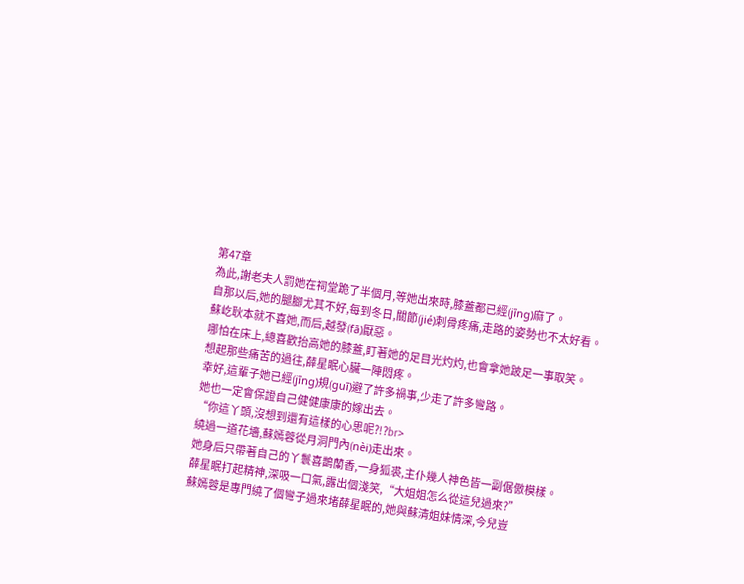第47章
為此,謝老夫人罰她在祠堂跪了半個月,等她出來時,膝蓋都已經(jīng)麻了。
自那以后,她的腿腳尤其不好,每到冬日,關節(jié)刺骨疼痛,走路的姿勢也不太好看。
蘇屹耿本就不喜她,而后,越發(fā)厭惡。
哪怕在床上,總喜歡抬高她的膝蓋,盯著她的足目光灼灼,也會拿她跛足一事取笑。
想起那些痛苦的過往,薛星眠心臟一陣悶疼。
幸好,這輩子她已經(jīng)規(guī)避了許多禍事,少走了許多彎路。
她也一定會保證自己健健康康的嫁出去。
“你這丫頭,沒想到還有這樣的心思呢?!?br>
繞過一道花墻,蘇嫣蓉從月洞門內(nèi)走出來。
她身后只帶著自己的丫鬟喜鵲蘭香,一身狐裘,主仆幾人神色皆一副倨傲模樣。
薛星眠打起精神,深吸一口氣,露出個淺笑,“大姐姐怎么從這兒過來?”
蘇嫣蓉是專門繞了個彎子過來堵薛星眠的,她與蘇清姐妹情深,今兒豈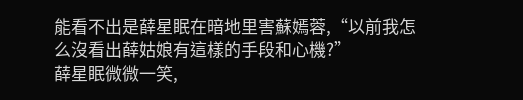能看不出是薛星眠在暗地里害蘇嫣蓉,“以前我怎么沒看出薛姑娘有這樣的手段和心機?”
薛星眠微微一笑,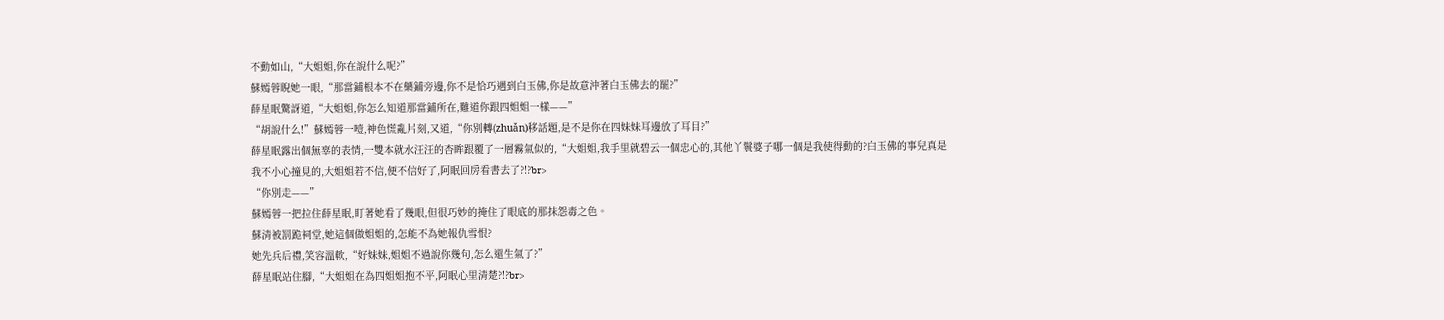不動如山,“大姐姐,你在說什么呢?”
蘇嫣蓉睨她一眼,“那當鋪根本不在藥鋪旁邊,你不是恰巧遇到白玉佛,你是故意沖著白玉佛去的罷?”
薛星眠驚訝道,“大姐姐,你怎么知道那當鋪所在,難道你跟四姐姐一樣——”
“胡說什么!”蘇嫣蓉一噎,神色慌亂片刻,又道,“你別轉(zhuǎn)移話題,是不是你在四妹妹耳邊放了耳目?”
薛星眠露出個無辜的表情,一雙本就水汪汪的杏眸跟覆了一層霧氣似的,“大姐姐,我手里就碧云一個忠心的,其他丫鬟婆子哪一個是我使得動的?白玉佛的事兒真是我不小心撞見的,大姐姐若不信,便不信好了,阿眠回房看書去了?!?br>
“你別走——”
蘇嫣蓉一把拉住薛星眠,盯著她看了幾眼,但很巧妙的掩住了眼底的那抹怨毒之色。
蘇清被罰跪祠堂,她這個做姐姐的,怎能不為她報仇雪恨?
她先兵后禮,笑容溫軟,“好妹妹,姐姐不過說你幾句,怎么還生氣了?”
薛星眠站住腳,“大姐姐在為四姐姐抱不平,阿眠心里清楚?!?br>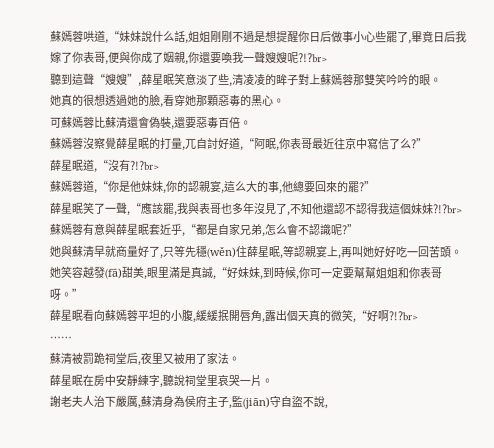蘇嫣蓉哄道,“妹妹說什么話,姐姐剛剛不過是想提醒你日后做事小心些罷了,畢竟日后我嫁了你表哥,便與你成了姻親,你還要喚我一聲嫂嫂呢?!?br>
聽到這聲“嫂嫂”,薛星眠笑意淡了些,清凌凌的眸子對上蘇嫣蓉那雙笑吟吟的眼。
她真的很想透過她的臉,看穿她那顆惡毒的黑心。
可蘇嫣蓉比蘇清還會偽裝,還要惡毒百倍。
蘇嫣蓉沒察覺薛星眠的打量,兀自討好道,“阿眠,你表哥最近往京中寫信了么?”
薛星眠道,“沒有?!?br>
蘇嫣蓉道,“你是他妹妹,你的認親宴,這么大的事,他總要回來的罷?”
薛星眠笑了一聲,“應該罷,我與表哥也多年沒見了,不知他還認不認得我這個妹妹?!?br>
蘇嫣蓉有意與薛星眠套近乎,“都是自家兄弟,怎么會不認識呢?”
她與蘇清早就商量好了,只等先穩(wěn)住薛星眠,等認親宴上,再叫她好好吃一回苦頭。
她笑容越發(fā)甜美,眼里滿是真誠,“好妹妹,到時候,你可一定要幫幫姐姐和你表哥呀。”
薛星眠看向蘇嫣蓉平坦的小腹,緩緩抿開唇角,露出個天真的微笑,“好啊?!?br>
……
蘇清被罰跪祠堂后,夜里又被用了家法。
薛星眠在房中安靜練字,聽說祠堂里哀哭一片。
謝老夫人治下嚴厲,蘇清身為侯府主子,監(jiān)守自盜不說,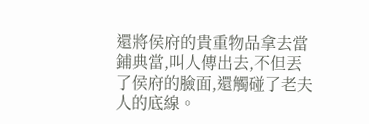還將侯府的貴重物品拿去當鋪典當,叫人傳出去,不但丟了侯府的臉面,還觸碰了老夫人的底線。